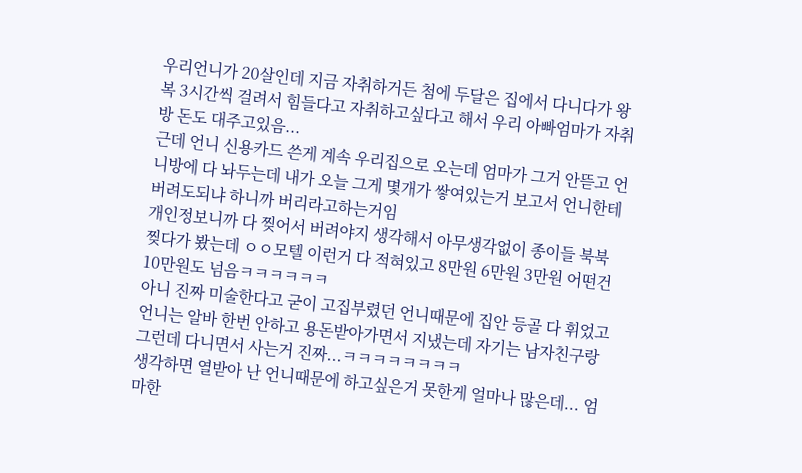우리언니가 20살인데 지금 자취하거든 첨에 두달은 집에서 다니다가 왕복 3시간씩 걸려서 힘들다고 자취하고싶다고 해서 우리 아빠엄마가 자취방 돈도 대주고있음...
근데 언니 신용카드 쓴게 계속 우리집으로 오는데 엄마가 그거 안뜯고 언니방에 다 놔두는데 내가 오늘 그게 몇개가 쌓여있는거 보고서 언니한테 버려도되냐 하니까 버리라고하는거임
개인정보니까 다 찢어서 버려야지 생각해서 아무생각없이 종이들 북북 찢다가 봤는데 ㅇㅇ모텔 이런거 다 적혀있고 8만원 6만원 3만원 어떤건 10만원도 넘음ㅋㅋㅋㅋㅋㅋ
아니 진짜 미술한다고 굳이 고집부렸던 언니때문에 집안 등골 다 휘었고 언니는 알바 한번 안하고 용돈받아가면서 지냈는데 자기는 남자친구랑 그런데 다니면서 사는거 진짜...ㅋㅋㅋㅋㅋㅋㅋㅋ
생각하면 열받아 난 언니때문에 하고싶은거 못한게 얼마나 많은데... 엄마한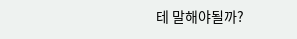테 말해야될까?